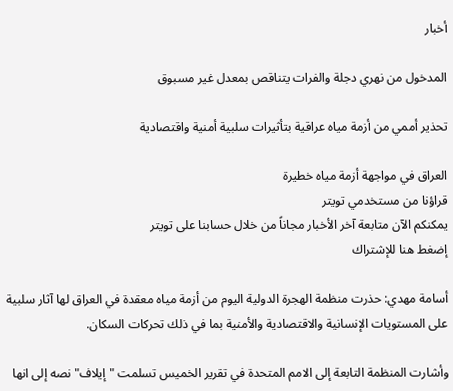أخبار

المدخول من نهري دجلة والفرات يتناقص بمعدل غير مسبوق

تحذير أممي من أزمة مياه عراقية بتأثيرات سلبية أمنية واقتصادية

العراق في مواجهة أزمة مياه خطيرة
قراؤنا من مستخدمي تويتر
يمكنكم الآن متابعة آخر الأخبار مجاناً من خلال حسابنا على تويتر
إضغط هنا للإشتراك

أسامة مهدي: حذرت منظمة الهجرة الدولية اليوم من أزمة مياه معقدة في العراق لها آثار سلبية على المستويات الإنسانية والاقتصادية والأمنية بما في ذلك تحركات السكان.

وأشارت المنظمة التابعة إلى الامم المتحدة في تقرير الخميس تسلمت "إيلاف" نصه إلى انها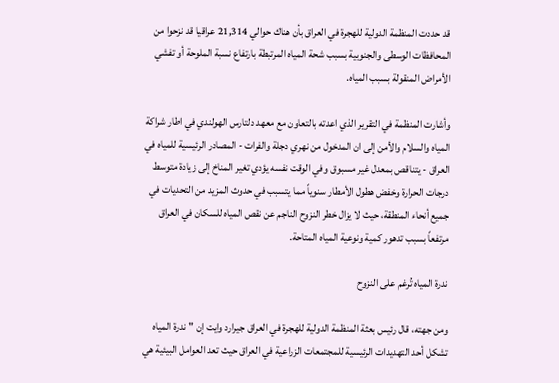قد حددت المنظمة الدولية للهجرة في العراق بأن هناك حوالي 21,314 عراقيا قد نزحوا من المحافظات الوسطى والجنوبية بسبب شحة المياه المرتبطة بارتفاع نسبة الملوحة أو تفشي الأمراض المنقولة بسبب المياه.

وأشارت المنظمة في التقرير الذي اعدته بالتعاون مع معهد دلتارس الهولندي في اطار شراكة المياه والسلام والأمن إلى ان المدخول من نهري دجلة والفرات - المصادر الرئيسية للمياه في العراق - يتناقص بمعدل غير مسبوق وفي الوقت نفسه يؤدي تغير المناخ إلى زيادة متوسط درجات الحرارة وخفض هطول الأمطار سنوياً مما يتسبب في حدوث المزيد من التحديات في جميع أنحاء المنطقة، حيث لا يزال خطر النزوح الناجم عن نقص المياه للسكان في العراق مرتفعاً بسبب تدهور كمية ونوعية المياه المتاحة.

ندرة المياه تُرغم على النزوح

ومن جهته، قال رئيس بعثة المنظمة الدولية للهجرة في العراق جيرارد وايت إن "ندرة المياه تشكل أحد التهديدات الرئيسية للمجتمعات الزراعية في العراق حيث تعد العوامل البيئية هي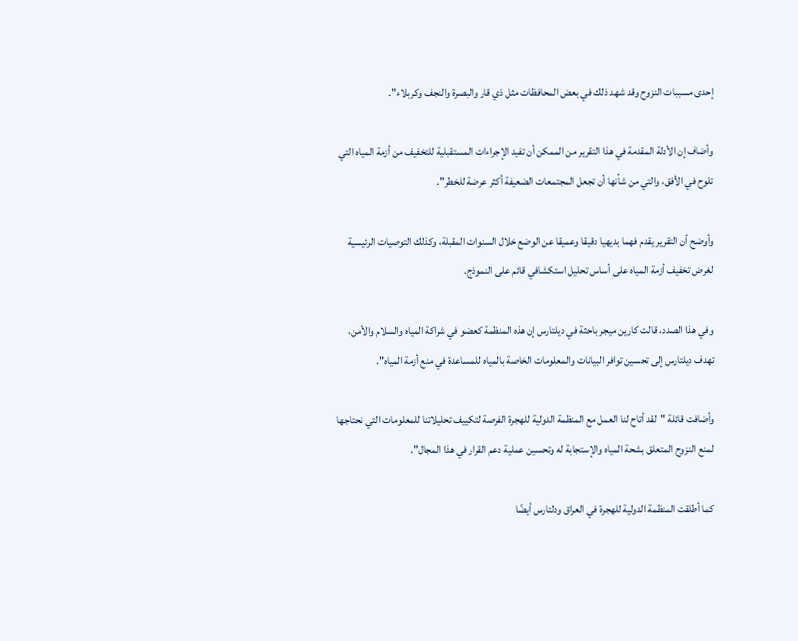إحدى مسببات النزوح وقد شهد ذلك في بعض المحافظات مثل ذي قار والبصرة والنجف وكربلاء".

وأضاف إن الأدلة المقدمة في هذا التقرير من الممكن أن تفيد الإجراءات المستقبلية للتخفيف من أزمة المياه التي تلوح في الأفق، والتي من شأنها أن تجعل المجتمعات الضعيفة أكثر عرضة للخطر".

وأوضح أن التقرير يقدم فهما بديهيا دقيقا وعميقا عن الوضع خلال السنوات المقبلة، وكذلك التوصيات الرئيسية لغرض تخفيف أزمة المياه على أساس تحليل استكشافي قائم على النموذج.

وفي هذا الصدد، قالت كارين ميجر باحثة في ديلتارس إن هذه المنظمة كعضو في شراكة المياه والسلام والأمن، تهدف ديلتارس إلى تحسين توافر البيانات والمعلومات الخاصة بالمياه للمساعدة في منع أزمة المياه".

وأضافت قائلة "لقد أتاح لنا العمل مع المنظمة الدولية للهجرة الفرصة لتكييف تحليلاتنا للمعلومات التي نحتاجها لمنع النزوح المتعلق بشحة المياه والإستجابة له وتحسين عملية دعم القرار في هذا المجال".

كما أطلقت المنظمة الدولية للهجرة في العراق ودلتارس أيضًا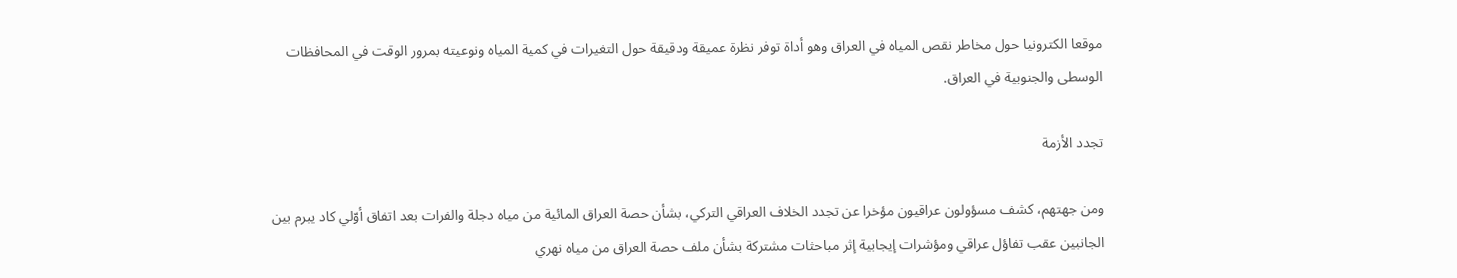موقعا الكترونيا حول مخاطر نقص المياه في العراق وهو أداة توفر نظرة عميقة ودقيقة حول التغيرات في كمية المياه ونوعيته بمرور الوقت في المحافظات الوسطى والجنوبية في العراق.

تجدد الأزمة

ومن جهتهم، كشف مسؤولون عراقيون مؤخرا عن تجدد الخلاف العراقي التركي، بشأن حصة العراق المائية من مياه دجلة والفرات بعد اتفاق أوّلي كاد يبرم بين الجانبين عقب تفاؤل عراقي ومؤشرات إيجابية إثر مباحثات مشتركة بشأن ملف حصة العراق من مياه نهري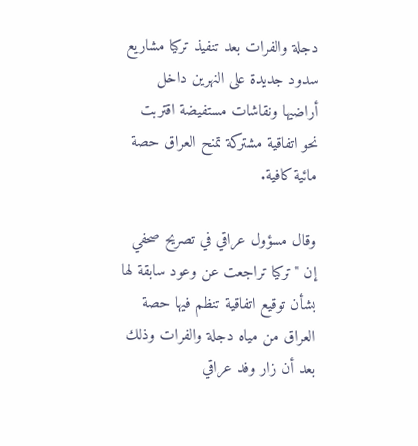دجلة والفرات بعد تنفيذ تركيا مشاريع سدود جديدة على النهرين داخل أراضيها ونقاشات مستفيضة اقتربت نحو اتفاقية مشتركة تمنح العراق حصة مائية كافية.

وقال مسؤول عراقي في تصريح صحفي إن "تركيا تراجعت عن وعود سابقة لها بشأن توقيع اتفاقية تنظم فيها حصة العراق من مياه دجلة والفرات وذلك بعد أن زار وفد عراقي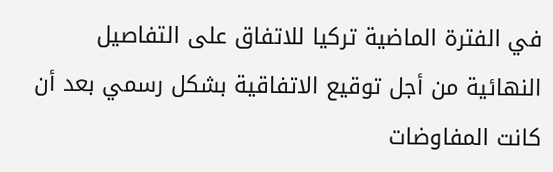في الفترة الماضية تركيا للاتفاق على التفاصيل النهائية من أجل توقيع الاتفاقية بشكل رسمي بعد أن كانت المفاوضات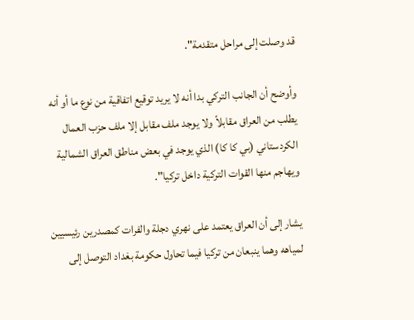قد وصلت إلى مراحل متقدمة".

وأوضح أن الجانب التركي بدا أنه لا يريد توقيع اتفاقية من نوع ما أو أنه يطلب من العراق مقابلاً ولا يوجد ملف مقابل إلا ملف حزب العمال الكردستاني (بي كا كا) الذي يوجد في بعض مناطق العراق الشمالية ويهاجم منها القوات التركية داخل تركيا".

يشار إلى أن العراق يعتمد على نهري دجلة والفرات كمصدرين رئيسيين لمياهه وهما ينبعان من تركيا فيما تحاول حكومة بغداد التوصل إلى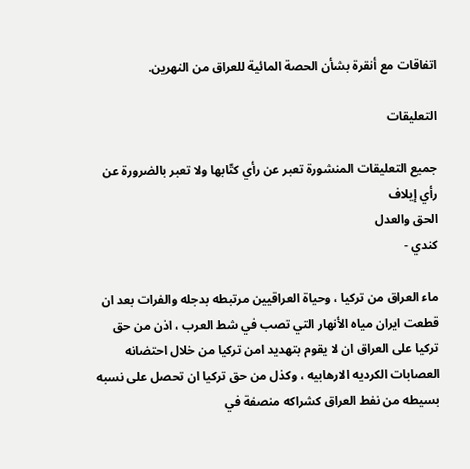اتفاقات مع أنقرة بشأن الحصة المائية للعراق من النهرين.

التعليقات

جميع التعليقات المنشورة تعبر عن رأي كتّابها ولا تعبر بالضرورة عن رأي إيلاف
الحق والعدل
كندي -

ماء العراق من تركيا ، وحياة العراقيين مرتبطه بدجله والفرات بعد ان قطعت ايران مياه الأنهار التي تصب في شط العرب ، اذن من حق تركيا على العراق ان لا يقوم بتهديد امن تركيا من خلال احتضانه العصابات الكرديه الارهابيه ، وكذل من حق تركيا ان تحصل على نسبه بسيطه من نفط العراق كشراكه منصفة في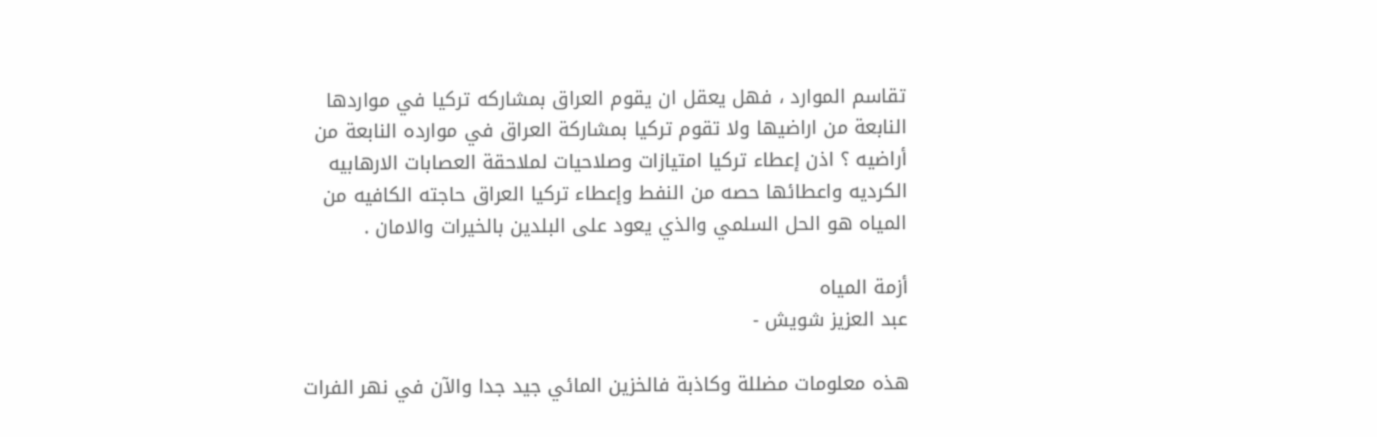تقاسم الموارد ، فهل يعقل ان يقوم العراق بمشاركه تركيا في مواردها النابعة من اراضيها ولا تقوم تركيا بمشاركة العراق في موارده النابعة من أراضيه ؟ اذن إعطاء تركيا امتيازات وصلاحيات لملاحقة العصابات الارهابيه الكرديه واعطائها حصه من النفط وإعطاء تركيا العراق حاجته الكافيه من المياه هو الحل السلمي والذي يعود على البلدين بالخيرات والامان .

أزمة المياه
عبد العزيز شويش -

هذه معلومات مضللة وكاذبة فالخزين المائي جيد جدا والآن في نهر الفرات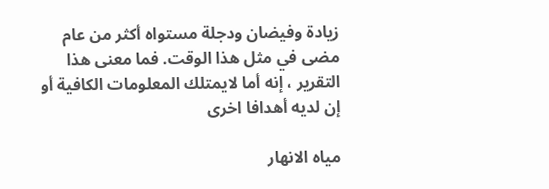زيادة وفيضان ودجلة مستواه أكثر من عام مضى في مثل هذا الوقت. فما معنى هذا التقرير ، إنه أما لايمتلك المعلومات الكافية أو إن لديه أهدافا اخرى

مياه الانهار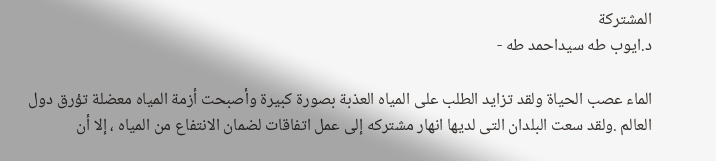المشتركة
د.ايوب طه سيداحمد طه -

الماء عصب الحياة ولقد تزايد الطلب على المياه العذبة بصورة كبيرة وأصبحت أزمة المياه معضلة تؤرق دول العالم .ولقد سعت البلدان التى لديها انهار مشتركه إلى عمل اتفاقات لضمان الانتفاع من المياه ، إلا أن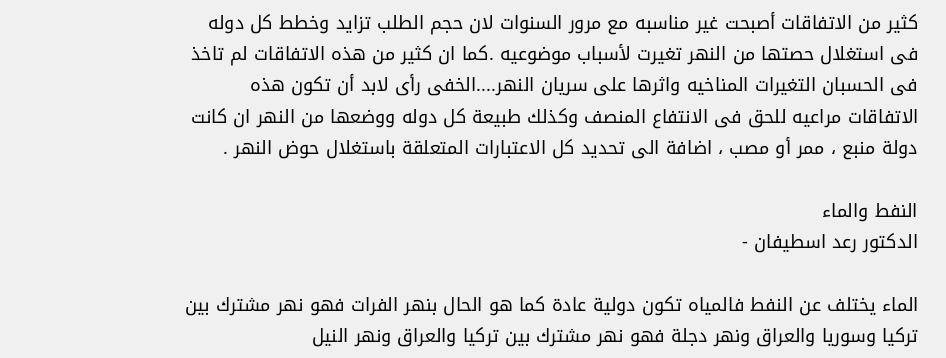كثير من الاتفاقات أصبحت غير مناسبه مع مرور السنوات لان حجم الطلب تزايد وخطط كل دوله فى استغلال حصتها من النهر تغيرت لأسباب موضوعيه .كما ان كثير من هذه الاتفاقات لم تاخذ فى الحسبان التغيرات المناخيه واثرها على سريان النهر....الخفى رأى لابد أن تكون هذه الاتفاقات مراعيه للحق فى الانتفاع المنصف وكذلك طبيعة كل دوله ووضعها من النهر ان كانت دولة منبع ، ممر أو مصب ، اضافة الى تحديد كل الاعتبارات المتعلقة باستغلال حوض النهر .

النفط والماء
الدكتور رعد اسطيفان -

الماء يختلف عن النفط فالمياه تكون دولية عادة كما هو الحال بنهر الفرات فهو نهر مشترك بين تركيا وسوريا والعراق ونهر دجلة فهو نهر مشترك بين تركيا والعراق ونهر النيل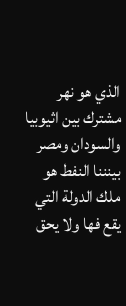الذي هو نهر مشترك بين اثيوبيا والسودان ومصر بينننا النفط هو ملك الدولة التي يقع فها ولا يحق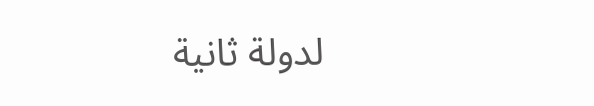لدولة ثانية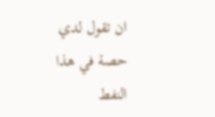ان تقول لدي حصة في هذا النفط